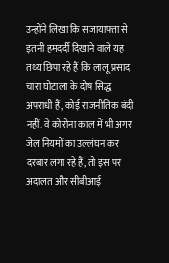उन्होंने लिखा कि सजायाफ्ता से इतनी हमदर्दी दिखाने वाले यह तथ्य छिपा रहे हैं कि लालू प्रसाद चारा घोटाला के दोष सिद्ध अपराधी हैं, कोई राजनीतिक बंदी नहीं. वे कोरोना काल में भी अगर जेल नियमों का उल्लंघन कर दरबार लगा रहे हैं, तो इस पर अदालत और सीबीआई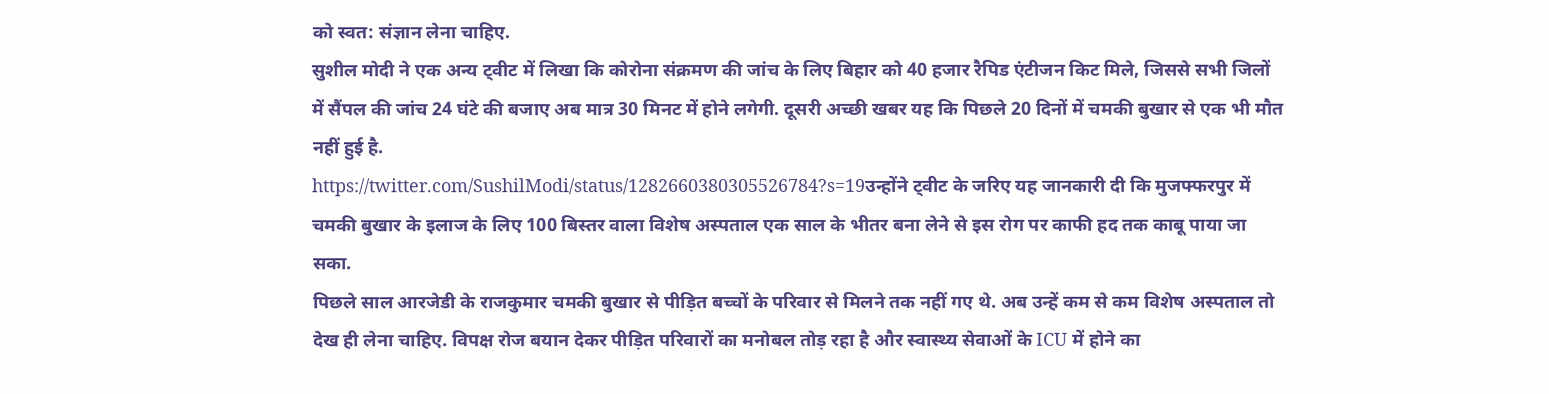को स्वत: संज्ञान लेना चाहिए.
सुशील मोदी ने एक अन्य ट्वीट में लिखा कि कोरोना संक्रमण की जांच के लिए बिहार को 40 हजार रैपिड एंटीजन किट मिले, जिससे सभी जिलों में सैंपल की जांच 24 घंटे की बजाए अब मात्र 30 मिनट में होने लगेगी. दूसरी अच्छी खबर यह कि पिछले 20 दिनों में चमकी बुखार से एक भी मौत नहीं हुई है.
https://twitter.com/SushilModi/status/1282660380305526784?s=19उन्होंने ट्वीट के जरिए यह जानकारी दी कि मुजफ्फरपुर में चमकी बुखार के इलाज के लिए 100 बिस्तर वाला विशेष अस्पताल एक साल के भीतर बना लेने से इस रोग पर काफी हद तक काबू पाया जा सका.
पिछले साल आरजेडी के राजकुमार चमकी बुखार से पीड़ित बच्चों के परिवार से मिलने तक नहीं गए थे. अब उन्हें कम से कम विशेष अस्पताल तो देख ही लेना चाहिए. विपक्ष रोज बयान देकर पीड़ित परिवारों का मनोबल तोड़ रहा है और स्वास्थ्य सेवाओं के ICU में होने का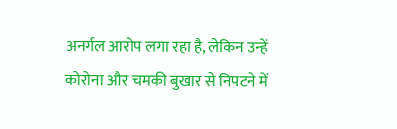अनर्गल आरोप लगा रहा है, लेकिन उन्हें कोरोना और चमकी बुखार से निपटने में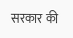सरकार की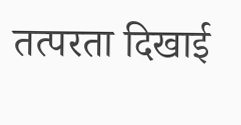तत्परता दिखाई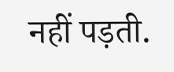नहीं पड़ती.